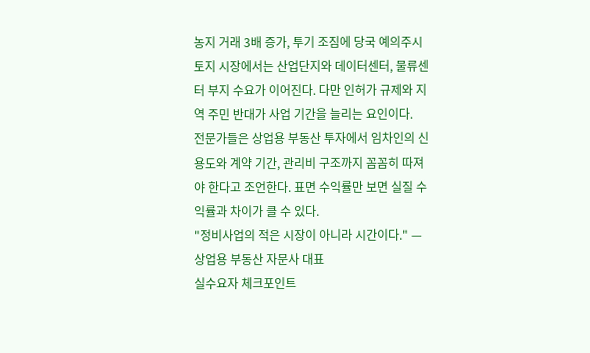농지 거래 3배 증가, 투기 조짐에 당국 예의주시
토지 시장에서는 산업단지와 데이터센터, 물류센터 부지 수요가 이어진다. 다만 인허가 규제와 지역 주민 반대가 사업 기간을 늘리는 요인이다.
전문가들은 상업용 부동산 투자에서 임차인의 신용도와 계약 기간, 관리비 구조까지 꼼꼼히 따져야 한다고 조언한다. 표면 수익률만 보면 실질 수익률과 차이가 클 수 있다.
"정비사업의 적은 시장이 아니라 시간이다." — 상업용 부동산 자문사 대표
실수요자 체크포인트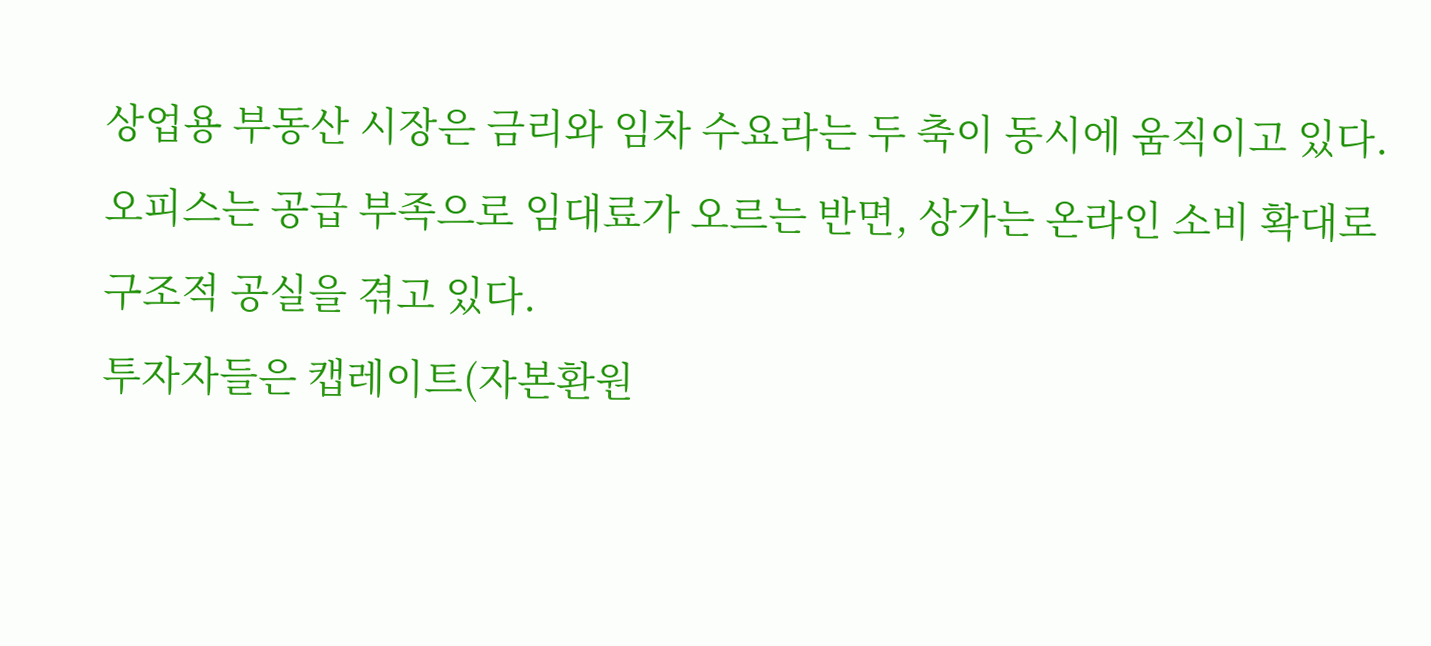상업용 부동산 시장은 금리와 임차 수요라는 두 축이 동시에 움직이고 있다. 오피스는 공급 부족으로 임대료가 오르는 반면, 상가는 온라인 소비 확대로 구조적 공실을 겪고 있다.
투자자들은 캡레이트(자본환원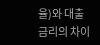율)와 대출 금리의 차이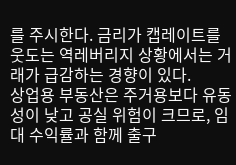를 주시한다. 금리가 캡레이트를 웃도는 역레버리지 상황에서는 거래가 급감하는 경향이 있다.
상업용 부동산은 주거용보다 유동성이 낮고 공실 위험이 크므로, 임대 수익률과 함께 출구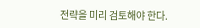전략을 미리 검토해야 한다.